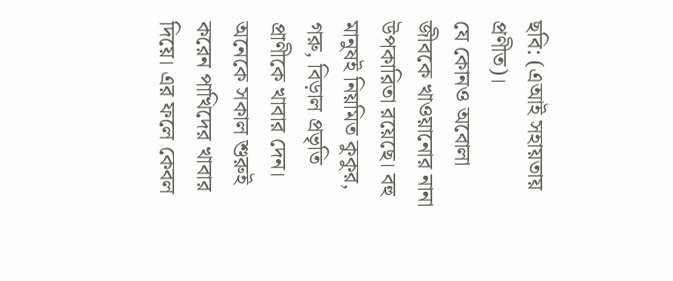ছবি: (এআই সহায়তায় প্রণীত)।
যে কোনও অবোলা জীবকে খাওয়ানোর নানা উপকারিতা রয়েছে। বহু মানুষই নিয়মিত কুকুর, গরু, বিড়াল প্রভৃতি প্রাণীকে খাবার দেন। অনেকে সকাল শুরুই করেন পাখিদের খাবার দিয়ে। এর ফলে কেবল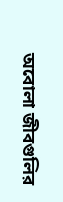অবোলা জীবগুলির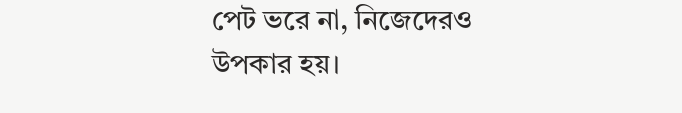পেট ভরে না, নিজেদেরও উপকার হয়।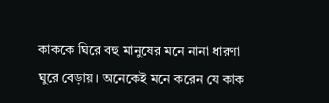কাককে ঘিরে বহু মানুষের মনে নানা ধারণা ঘুরে বেড়ায়। অনেকেই মনে করেন যে কাক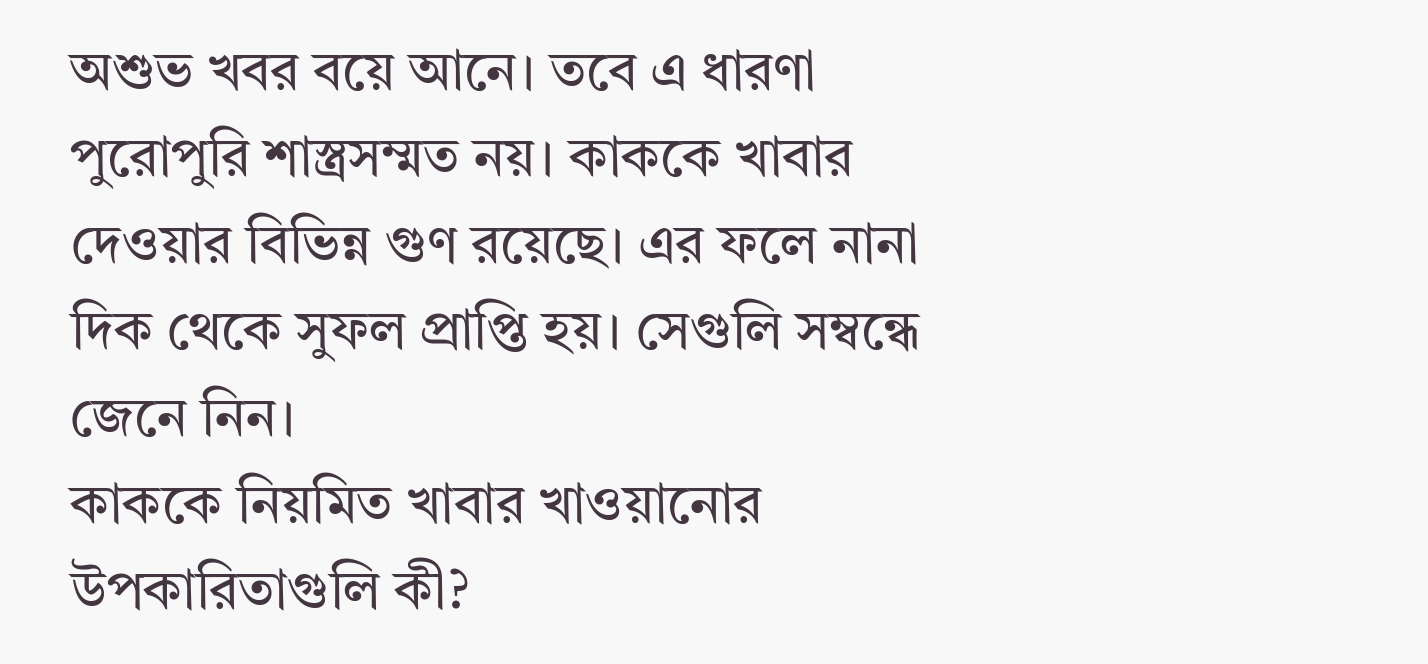অশুভ খবর বয়ে আনে। তবে এ ধারণা পুরোপুরি শাস্ত্রসম্মত নয়। কাককে খাবার দেওয়ার বিভিন্ন গুণ রয়েছে। এর ফলে নানা দিক থেকে সুফল প্রাপ্তি হয়। সেগুলি সম্বন্ধে জেনে নিন।
কাককে নিয়মিত খাবার খাওয়ানোর উপকারিতাগুলি কী?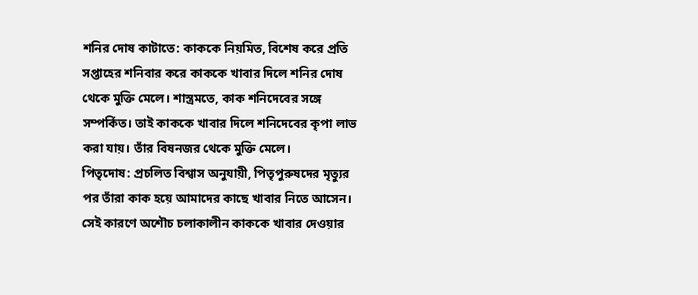শনির দোষ কাটাতে: কাককে নিয়মিত, বিশেষ করে প্রতি সপ্তাহের শনিবার করে কাককে খাবার দিলে শনির দোষ থেকে মুক্তি মেলে। শাস্ত্রমতে, কাক শনিদেবের সঙ্গে সম্পর্কিত। তাই কাককে খাবার দিলে শনিদেবের কৃপা লাভ করা যায়। তাঁর বিষনজর থেকে মুক্তি মেলে।
পিতৃদোষ: প্রচলিত বিশ্বাস অনুযায়ী, পিতৃপুরুষদের মৃত্যুর পর তাঁরা কাক হয়ে আমাদের কাছে খাবার নিতে আসেন। সেই কারণে অশৌচ চলাকালীন কাককে খাবার দেওয়ার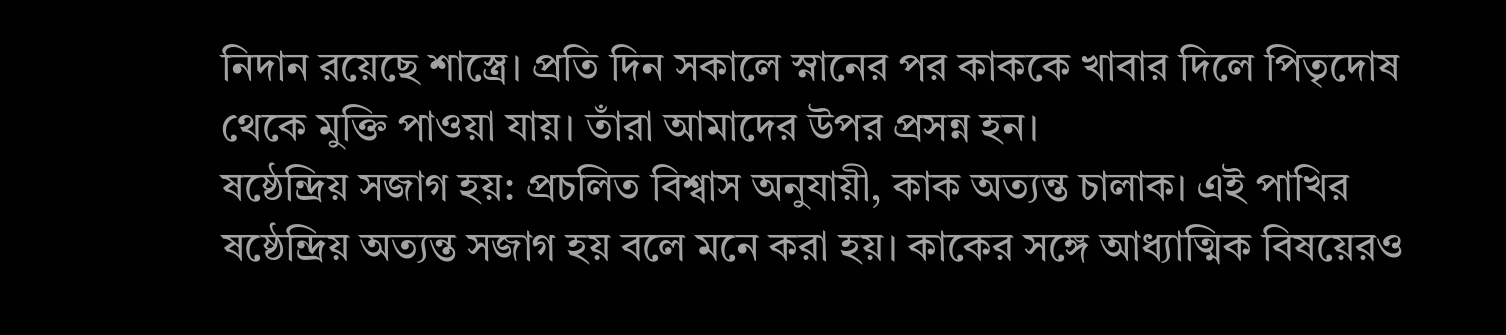নিদান রয়েছে শাস্ত্রে। প্রতি দিন সকালে স্নানের পর কাককে খাবার দিলে পিতৃদোষ থেকে মুক্তি পাওয়া যায়। তাঁরা আমাদের উপর প্রসন্ন হন।
ষষ্ঠেন্দ্রিয় সজাগ হয়: প্রচলিত বিশ্বাস অনুযায়ী, কাক অত্যন্ত চালাক। এই পাখির ষষ্ঠেন্দ্রিয় অত্যন্ত সজাগ হয় বলে মনে করা হয়। কাকের সঙ্গে আধ্যাত্মিক বিষয়েরও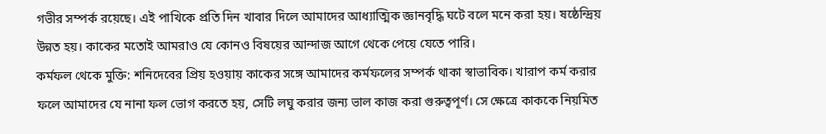গভীর সম্পর্ক রয়েছে। এই পাখিকে প্রতি দিন খাবার দিলে আমাদের আধ্যাত্মিক জ্ঞানবৃদ্ধি ঘটে বলে মনে করা হয়। ষষ্ঠেন্দ্রিয় উন্নত হয়। কাকের মতোই আমরাও যে কোনও বিষয়ের আন্দাজ আগে থেকে পেয়ে যেতে পারি।
কর্মফল থেকে মুক্তি: শনিদেবের প্রিয় হওয়ায় কাকের সঙ্গে আমাদের কর্মফলের সম্পর্ক থাকা স্বাভাবিক। খারাপ কর্ম করার ফলে আমাদের যে নানা ফল ভোগ করতে হয়, সেটি লঘু করার জন্য ভাল কাজ করা গুরুত্বপূর্ণ। সে ক্ষেত্রে কাককে নিয়মিত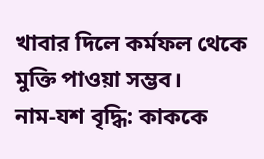খাবার দিলে কর্মফল থেকে মুক্তি পাওয়া সম্ভব।
নাম-যশ বৃদ্ধি: কাককে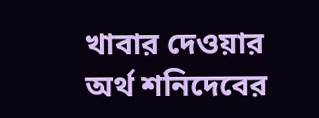খাবার দেওয়ার অর্থ শনিদেবের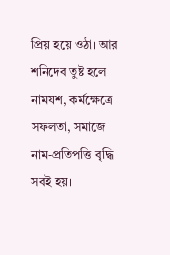প্রিয় হয়ে ওঠা। আর শনিদেব তুষ্ট হলে নামযশ, কর্মক্ষেত্রে সফলতা, সমাজে নাম-প্রতিপত্তি বৃদ্ধি সবই হয়।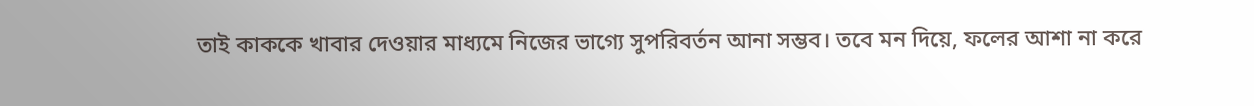তাই কাককে খাবার দেওয়ার মাধ্যমে নিজের ভাগ্যে সুপরিবর্তন আনা সম্ভব। তবে মন দিয়ে, ফলের আশা না করে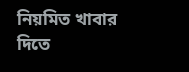নিয়মিত খাবার দিতে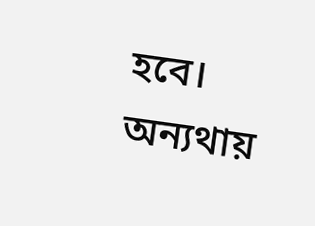হবে। অন্যথায়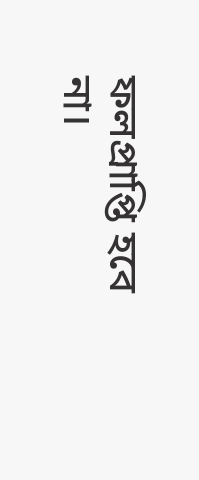ফলপ্রাপ্তি হবে না।